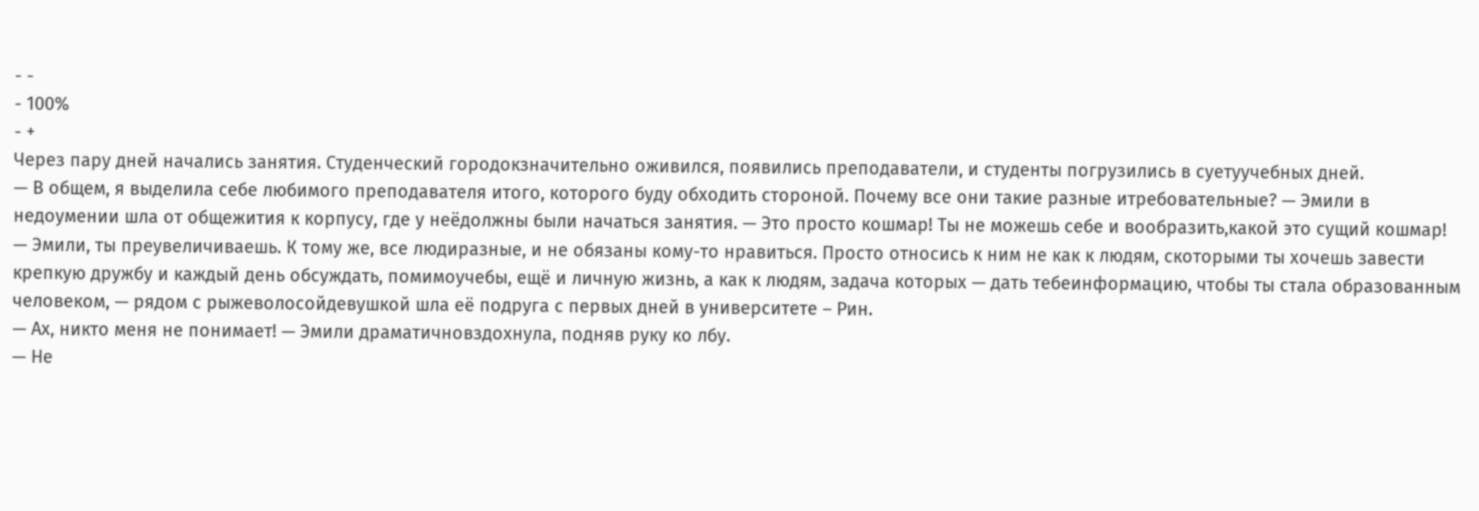- -
- 100%
- +
Через пару дней начались занятия. Студенческий городокзначительно оживился, появились преподаватели, и студенты погрузились в суетуучебных дней.
— В общем, я выделила себе любимого преподавателя итого, которого буду обходить стороной. Почему все они такие разные итребовательные? — Эмили в недоумении шла от общежития к корпусу, где у неёдолжны были начаться занятия. — Это просто кошмар! Ты не можешь себе и вообразить,какой это сущий кошмар!
— Эмили, ты преувеличиваешь. К тому же, все людиразные, и не обязаны кому-то нравиться. Просто относись к ним не как к людям, скоторыми ты хочешь завести крепкую дружбу и каждый день обсуждать, помимоучебы, ещё и личную жизнь, а как к людям, задача которых — дать тебеинформацию, чтобы ты стала образованным человеком, — рядом с рыжеволосойдевушкой шла её подруга с первых дней в университете – Рин.
— Ах, никто меня не понимает! — Эмили драматичновздохнула, подняв руку ко лбу.
— Не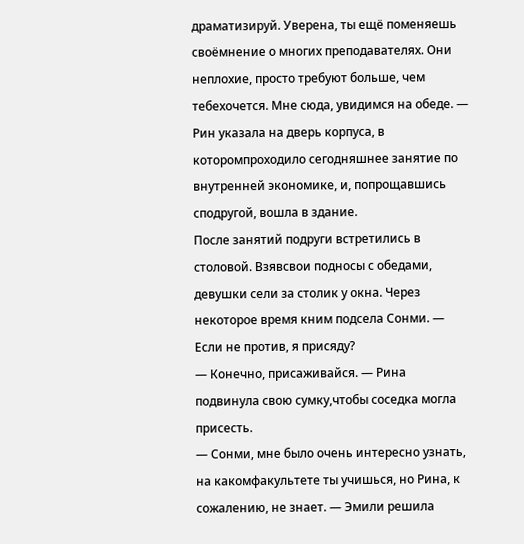драматизируй. Уверена, ты ещё поменяешь своёмнение о многих преподавателях. Они неплохие, просто требуют больше, чем тебехочется. Мне сюда, увидимся на обеде. — Рин указала на дверь корпуса, в которомпроходило сегодняшнее занятие по внутренней экономике, и, попрощавшись сподругой, вошла в здание.
После занятий подруги встретились в столовой. Взявсвои подносы с обедами, девушки сели за столик у окна. Через некоторое время кним подсела Сонми. — Если не против, я присяду?
— Конечно, присаживайся. — Рина подвинула свою сумку,чтобы соседка могла присесть.
— Сонми, мне было очень интересно узнать, на какомфакультете ты учишься, но Рина, к сожалению, не знает. — Эмили решила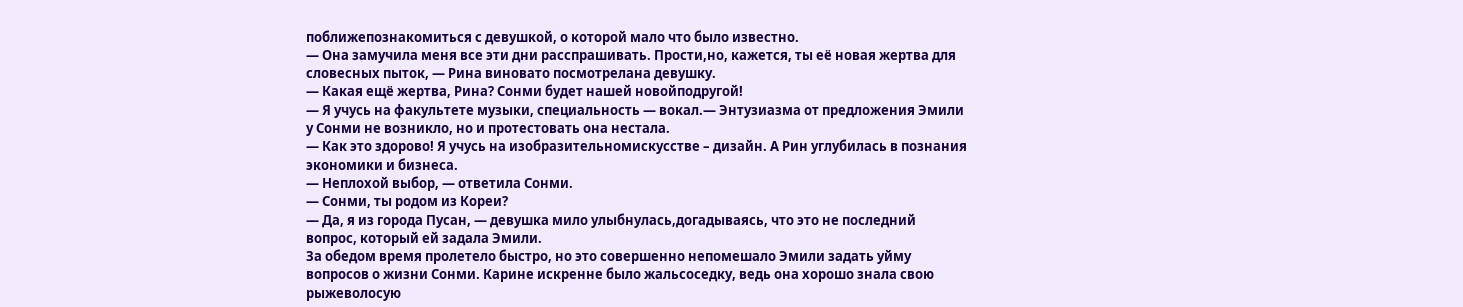поближепознакомиться с девушкой, о которой мало что было известно.
— Она замучила меня все эти дни расспрашивать. Прости,но, кажется, ты её новая жертва для словесных пыток, — Рина виновато посмотрелана девушку.
— Какая ещё жертва, Рина? Сонми будет нашей новойподругой!
— Я учусь на факультете музыки, специальность — вокал.— Энтузиазма от предложения Эмили у Сонми не возникло, но и протестовать она нестала.
— Как это здорово! Я учусь на изобразительномискусстве – дизайн. А Рин углубилась в познания экономики и бизнеса.
— Неплохой выбор, — ответила Сонми.
— Сонми, ты родом из Кореи?
— Да, я из города Пусан, — девушка мило улыбнулась,догадываясь, что это не последний вопрос, который ей задала Эмили.
За обедом время пролетело быстро, но это совершенно непомешало Эмили задать уйму вопросов о жизни Сонми. Карине искренне было жальсоседку, ведь она хорошо знала свою рыжеволосую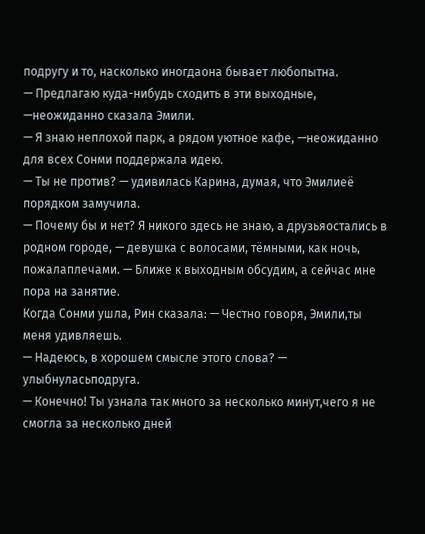подругу и то, насколько иногдаона бывает любопытна.
— Предлагаю куда-нибудь сходить в эти выходные, —неожиданно сказала Эмили.
— Я знаю неплохой парк, а рядом уютное кафе, —неожиданно для всех Сонми поддержала идею.
— Ты не против? — удивилась Карина, думая, что Эмилиеё порядком замучила.
— Почему бы и нет? Я никого здесь не знаю, а друзьяостались в родном городе, — девушка с волосами, тёмными, как ночь, пожалаплечами. — Ближе к выходным обсудим, а сейчас мне пора на занятие.
Когда Сонми ушла, Рин сказала: — Честно говоря, Эмили,ты меня удивляешь.
— Надеюсь, в хорошем смысле этого слова? — улыбнуласьподруга.
— Конечно! Ты узнала так много за несколько минут,чего я не смогла за несколько дней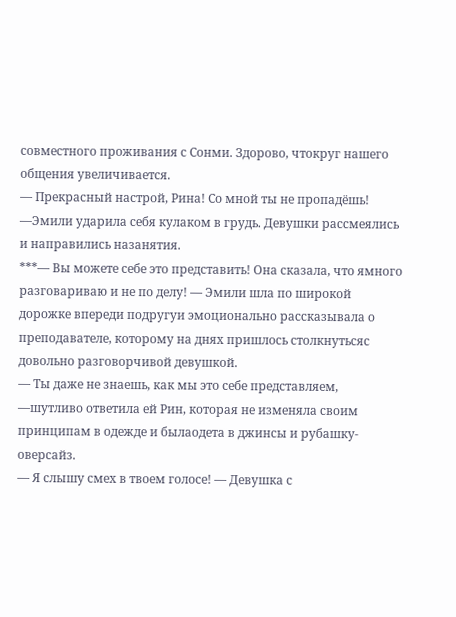совместного проживания с Сонми. Здорово, чтокруг нашего общения увеличивается.
— Прекрасный настрой, Рина! Со мной ты не пропадёшь! —Эмили ударила себя кулаком в грудь. Девушки рассмеялись и направились назанятия.
***— Вы можете себе это представить! Она сказала, что ямного разговариваю и не по делу! — Эмили шла по широкой дорожке впереди подругуи эмоционально рассказывала о преподавателе, которому на днях пришлось столкнутьсяс довольно разговорчивой девушкой.
— Ты даже не знаешь, как мы это себе представляем, —шутливо ответила ей Рин, которая не изменяла своим принципам в одежде и былаодета в джинсы и рубашку-оверсайз.
— Я слышу смех в твоем голосе! — Девушка с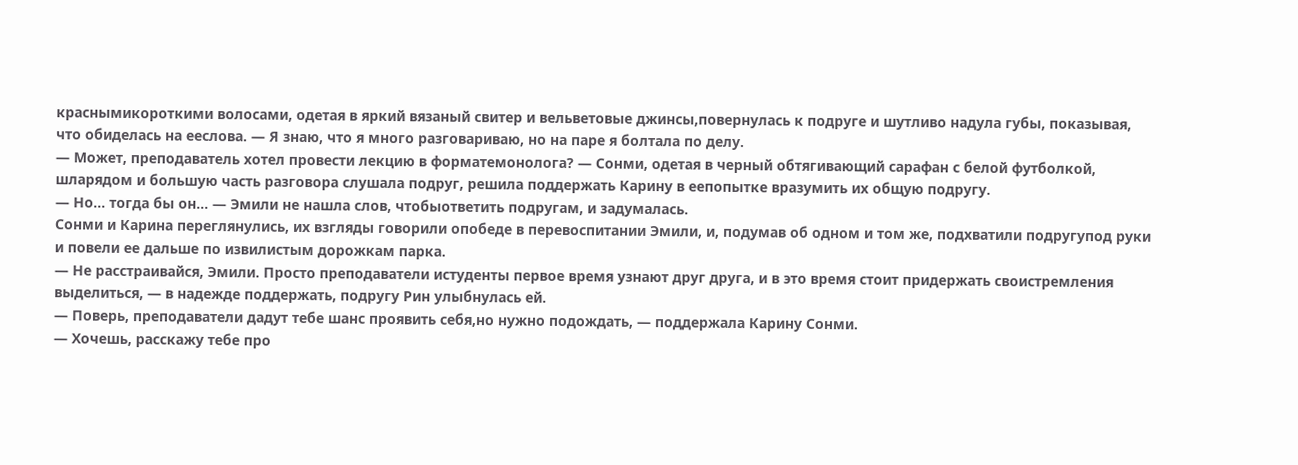краснымикороткими волосами, одетая в яркий вязаный свитер и вельветовые джинсы,повернулась к подруге и шутливо надула губы, показывая, что обиделась на ееслова. — Я знаю, что я много разговариваю, но на паре я болтала по делу.
— Может, преподаватель хотел провести лекцию в форматемонолога? — Сонми, одетая в черный обтягивающий сарафан с белой футболкой, шларядом и большую часть разговора слушала подруг, решила поддержать Карину в еепопытке вразумить их общую подругу.
— Но… тогда бы он… — Эмили не нашла слов, чтобыответить подругам, и задумалась.
Сонми и Карина переглянулись, их взгляды говорили опобеде в перевоспитании Эмили, и, подумав об одном и том же, подхватили подругупод руки и повели ее дальше по извилистым дорожкам парка.
— Не расстраивайся, Эмили. Просто преподаватели истуденты первое время узнают друг друга, и в это время стоит придержать своистремления выделиться, — в надежде поддержать, подругу Рин улыбнулась ей.
— Поверь, преподаватели дадут тебе шанс проявить себя,но нужно подождать, — поддержала Карину Сонми.
— Хочешь, расскажу тебе про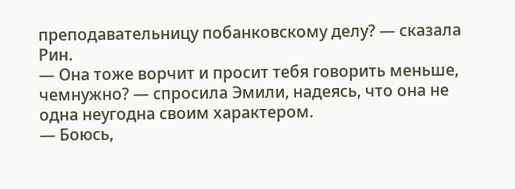преподавательницу побанковскому делу? — сказала Рин.
— Она тоже ворчит и просит тебя говорить меньше, чемнужно? — спросила Эмили, надеясь, что она не одна неугодна своим характером.
— Боюсь,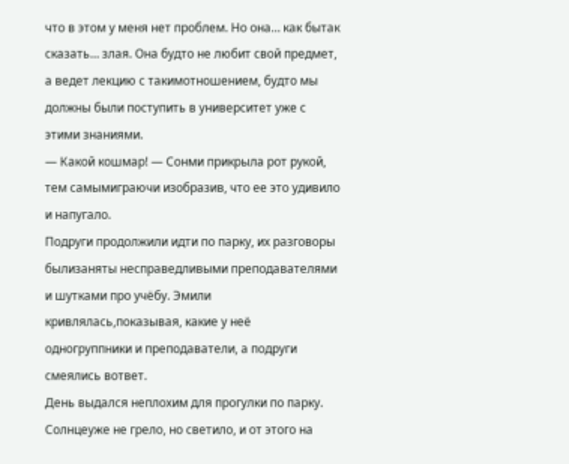что в этом у меня нет проблем. Но она… как бытак сказать… злая. Она будто не любит свой предмет, а ведет лекцию с такимотношением, будто мы должны были поступить в университет уже с этими знаниями.
— Какой кошмар! — Сонми прикрыла рот рукой, тем самымиграючи изобразив, что ее это удивило и напугало.
Подруги продолжили идти по парку, их разговоры былизаняты несправедливыми преподавателями и шутками про учёбу. Эмили кривлялась,показывая, какие у неё одногруппники и преподаватели, а подруги смеялись вответ.
День выдался неплохим для прогулки по парку. Солнцеуже не грело, но светило, и от этого на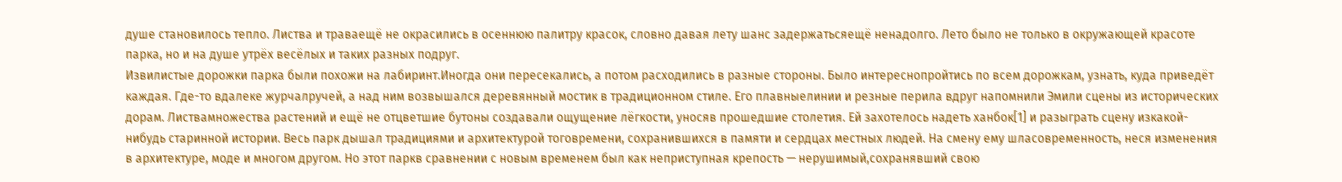душе становилось тепло. Листва и траваещё не окрасились в осеннюю палитру красок, словно давая лету шанс задержатьсяещё ненадолго. Лето было не только в окружающей красоте парка, но и на душе утрёх весёлых и таких разных подруг.
Извилистые дорожки парка были похожи на лабиринт.Иногда они пересекались, а потом расходились в разные стороны. Было интереснопройтись по всем дорожкам, узнать, куда приведёт каждая. Где-то вдалеке журчалручей, а над ним возвышался деревянный мостик в традиционном стиле. Его плавныелинии и резные перила вдруг напомнили Эмили сцены из исторических дорам. Листвамножества растений и ещё не отцветшие бутоны создавали ощущение лёгкости, уносяв прошедшие столетия. Ей захотелось надеть ханбок[1] и разыграть сцену изкакой-нибудь старинной истории. Весь парк дышал традициями и архитектурой тоговремени, сохранившихся в памяти и сердцах местных людей. На смену ему шласовременность, неся изменения в архитектуре, моде и многом другом. Но этот паркв сравнении с новым временем был как неприступная крепость — нерушимый,сохранявший свою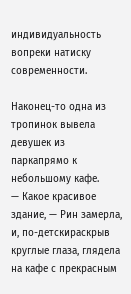индивидуальность вопреки натиску современности.

Наконец-то одна из тропинок вывела девушек из паркапрямо к небольшому кафе.
— Какое красивое здание, — Рин замерла, и, по-детскираскрыв круглые глаза, глядела на кафе с прекрасным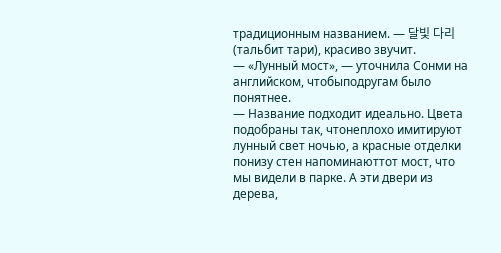традиционным названием. — 달빛 다리(тальбит тари), красиво звучит.
— «Лунный мост», — уточнила Сонми на английском, чтобыподругам было понятнее.
— Название подходит идеально. Цвета подобраны так, чтонеплохо имитируют лунный свет ночью, а красные отделки понизу стен напоминаюттот мост, что мы видели в парке. А эти двери из дерева,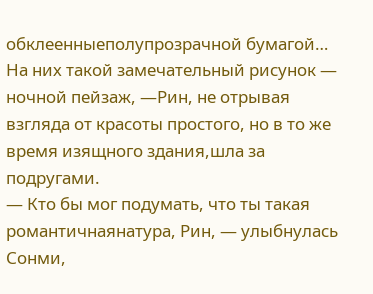обклеенныеполупрозрачной бумагой… На них такой замечательный рисунок — ночной пейзаж, —Рин, не отрывая взгляда от красоты простого, но в то же время изящного здания,шла за подругами.
— Кто бы мог подумать, что ты такая романтичнаянатура, Рин, — улыбнулась Сонми,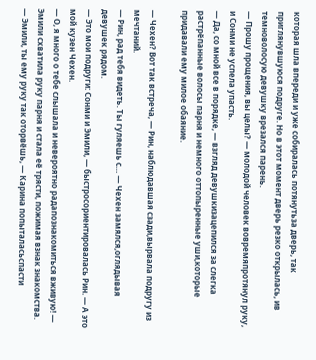которая шла впереди и уже собиралась потянутьза дверь, так приглянувшуюся подруге. Но в этот момент дверь резко открылась, ив темноволосую девушку врезался парень.
— Прошу прощения, вы целы? — молодой человек вовремяпротянул руку, и Сонми не успела упасть.
— Да, со мной все в порядке, — взгляд девушкизацепился за слегка растрёпанные волосы парня и немного оттопыренные уши,которые придавали ему милое обаяние.

— Чехен? Вот так встреча, — Рин, наблюдавшая сзади,вырвала подругу из мечтаний.
— Рин, рад тебя видеть. Ты гуляешь с… — Чехен замялся,оглядывая девушек рядом.
— Это мои подруги: Сонми и Эмили, — быстросориентировалась Рин. — А это мой кузен Чехен.
— О, я много о тебе слышала и невероятно радапознакомиться вживую! — Эмили схватила руку парня и стала её трясти, пожимая взнак знакомства.
— Эмили, ты ему руку так оторвёшь, — Карина попыталасьспасти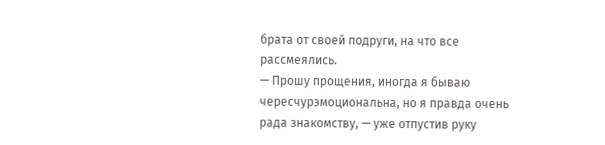брата от своей подруги, на что все рассмеялись.
— Прошу прощения, иногда я бываю чересчурэмоциональна, но я правда очень рада знакомству, — уже отпустив руку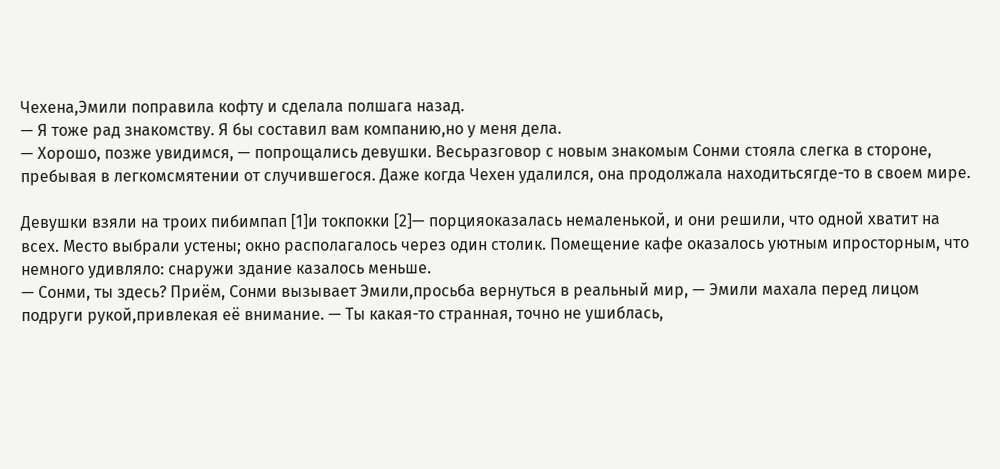Чехена,Эмили поправила кофту и сделала полшага назад.
— Я тоже рад знакомству. Я бы составил вам компанию,но у меня дела.
— Хорошо, позже увидимся, — попрощались девушки. Весьразговор с новым знакомым Сонми стояла слегка в стороне, пребывая в легкомсмятении от случившегося. Даже когда Чехен удалился, она продолжала находитьсягде-то в своем мире.

Девушки взяли на троих пибимпап [1]и токпокки [2]— порцияоказалась немаленькой, и они решили, что одной хватит на всех. Место выбрали устены; окно располагалось через один столик. Помещение кафе оказалось уютным ипросторным, что немного удивляло: снаружи здание казалось меньше.
— Сонми, ты здесь? Приём, Сонми вызывает Эмили,просьба вернуться в реальный мир, — Эмили махала перед лицом подруги рукой,привлекая её внимание. — Ты какая-то странная, точно не ушиблась,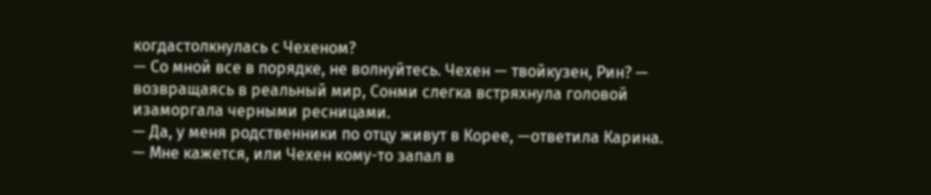когдастолкнулась с Чехеном?
— Со мной все в порядке, не волнуйтесь. Чехен — твойкузен, Рин? — возвращаясь в реальный мир, Сонми слегка встряхнула головой изаморгала черными ресницами.
— Да, у меня родственники по отцу живут в Корее, —ответила Карина.
— Мне кажется, или Чехен кому-то запал в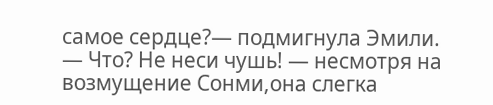самое сердце?— подмигнула Эмили.
— Что? Не неси чушь! — несмотря на возмущение Сонми,она слегка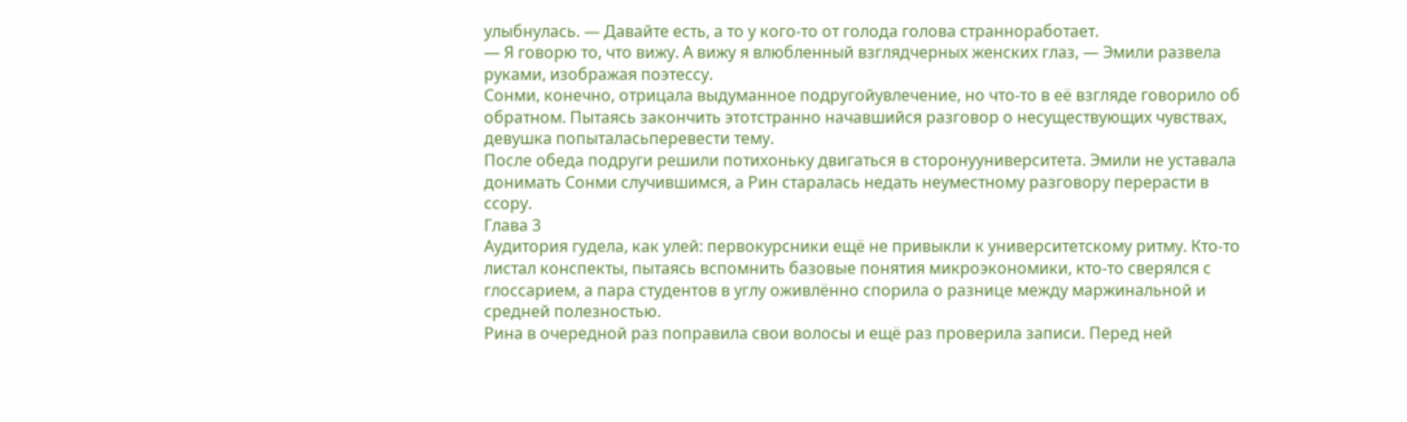улыбнулась. — Давайте есть, а то у кого-то от голода голова странноработает.
— Я говорю то, что вижу. А вижу я влюбленный взглядчерных женских глаз, — Эмили развела руками, изображая поэтессу.
Сонми, конечно, отрицала выдуманное подругойувлечение, но что-то в её взгляде говорило об обратном. Пытаясь закончить этотстранно начавшийся разговор о несуществующих чувствах, девушка попыталасьперевести тему.
После обеда подруги решили потихоньку двигаться в сторонууниверситета. Эмили не уставала донимать Сонми случившимся, а Рин старалась недать неуместному разговору перерасти в ссору.
Глава 3
Аудитория гудела, как улей: первокурсники ещё не привыкли к университетскому ритму. Кто‑то листал конспекты, пытаясь вспомнить базовые понятия микроэкономики, кто‑то сверялся с глоссарием, а пара студентов в углу оживлённо спорила о разнице между маржинальной и средней полезностью.
Рина в очередной раз поправила свои волосы и ещё раз проверила записи. Перед ней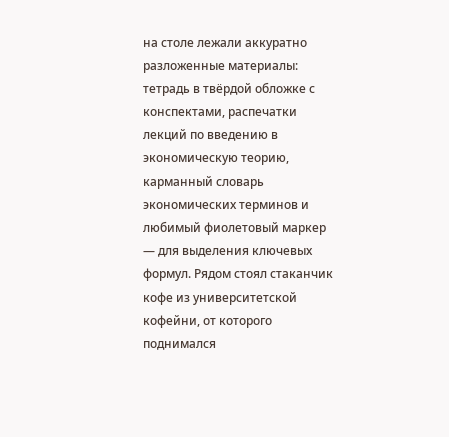на столе лежали аккуратно разложенные материалы: тетрадь в твёрдой обложке с конспектами, распечатки лекций по введению в экономическую теорию, карманный словарь экономических терминов и любимый фиолетовый маркер — для выделения ключевых формул. Рядом стоял стаканчик кофе из университетской кофейни, от которого поднимался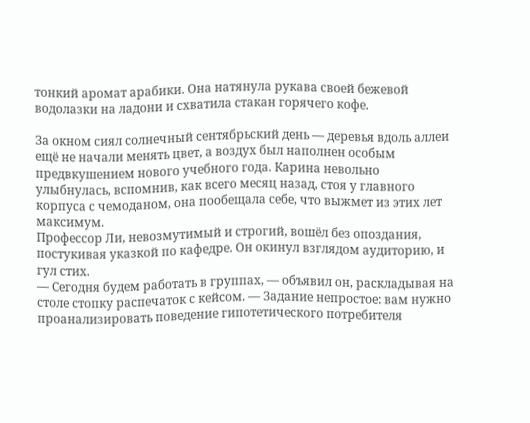тонкий аромат арабики. Она натянула рукава своей бежевой водолазки на ладони и схватила стакан горячего кофе.

За окном сиял солнечный сентябрьский день — деревья вдоль аллеи ещё не начали менять цвет, а воздух был наполнен особым предвкушением нового учебного года. Карина невольно улыбнулась, вспомнив, как всего месяц назад, стоя у главного корпуса с чемоданом, она пообещала себе, что выжмет из этих лет максимум.
Профессор Ли, невозмутимый и строгий, вошёл без опоздания, постукивая указкой по кафедре. Он окинул взглядом аудиторию, и гул стих.
— Сегодня будем работать в группах, — объявил он, раскладывая на столе стопку распечаток с кейсом. — Задание непростое: вам нужно проанализировать поведение гипотетического потребителя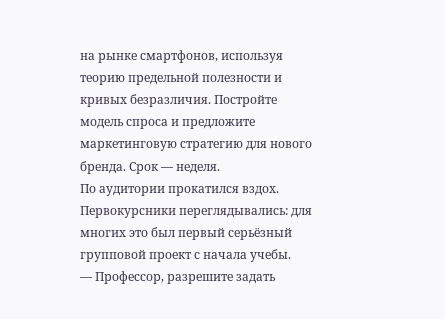на рынке смартфонов, используя теорию предельной полезности и кривых безразличия. Постройте модель спроса и предложите маркетинговую стратегию для нового бренда. Срок — неделя.
По аудитории прокатился вздох. Первокурсники переглядывались: для многих это был первый серьёзный групповой проект с начала учебы.
— Профессор, разрешите задать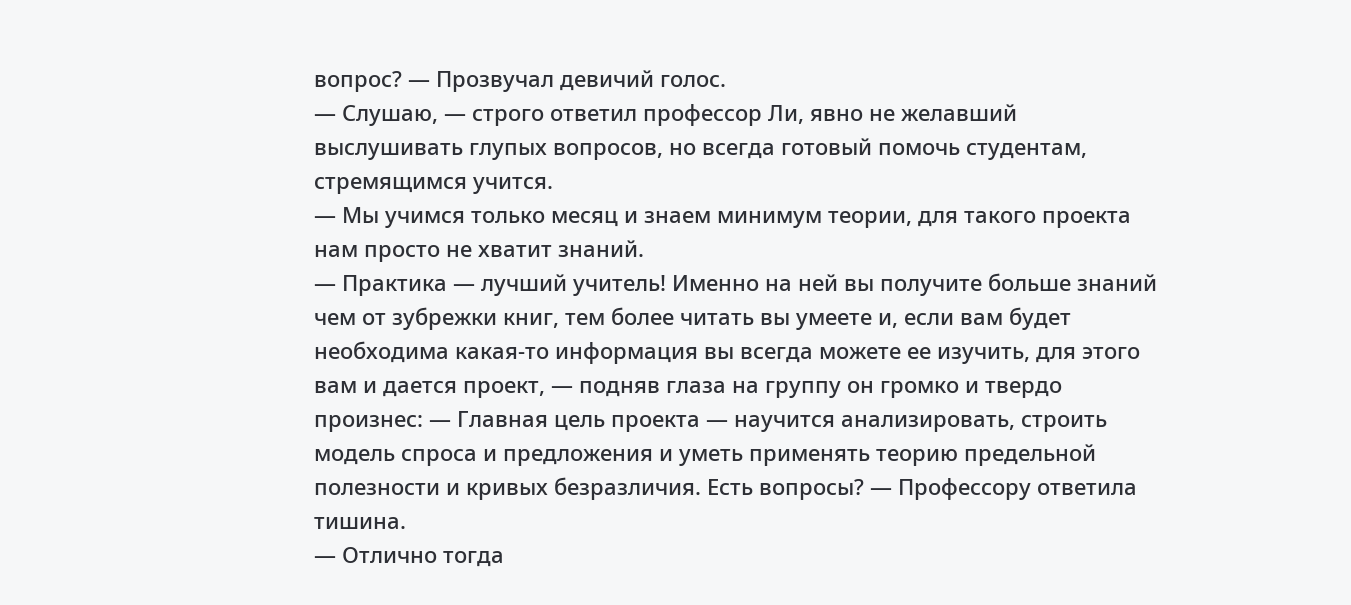вопрос? — Прозвучал девичий голос.
— Слушаю, — строго ответил профессор Ли, явно не желавший выслушивать глупых вопросов, но всегда готовый помочь студентам, стремящимся учится.
— Мы учимся только месяц и знаем минимум теории, для такого проекта нам просто не хватит знаний.
— Практика — лучший учитель! Именно на ней вы получите больше знаний чем от зубрежки книг, тем более читать вы умеете и, если вам будет необходима какая-то информация вы всегда можете ее изучить, для этого вам и дается проект, — подняв глаза на группу он громко и твердо произнес: — Главная цель проекта — научится анализировать, строить модель спроса и предложения и уметь применять теорию предельной полезности и кривых безразличия. Есть вопросы? — Профессору ответила тишина.
— Отлично тогда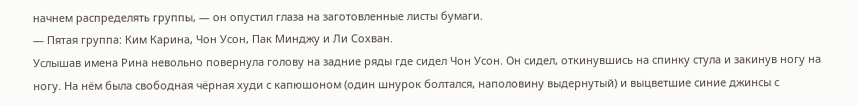начнем распределять группы, — он опустил глаза на заготовленные листы бумаги.
— Пятая группа: Ким Карина, Чон Усон, Пак Минджу и Ли Сохван.
Услышав имена Рина невольно повернула голову на задние ряды где сидел Чон Усон. Он сидел, откинувшись на спинку стула и закинув ногу на ногу. На нём была свободная чёрная худи с капюшоном (один шнурок болтался, наполовину выдернутый) и выцветшие синие джинсы с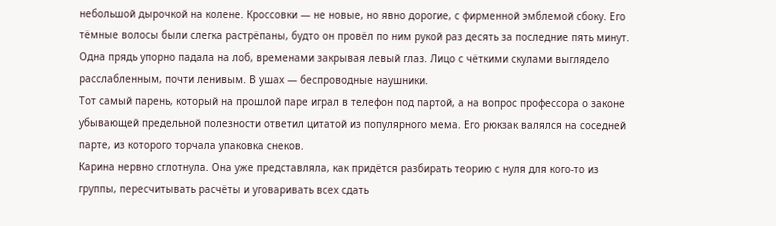небольшой дырочкой на колене. Кроссовки — не новые, но явно дорогие, с фирменной эмблемой сбоку. Его тёмные волосы были слегка растрёпаны, будто он провёл по ним рукой раз десять за последние пять минут. Одна прядь упорно падала на лоб, временами закрывая левый глаз. Лицо с чёткими скулами выглядело расслабленным, почти ленивым. В ушах — беспроводные наушники.
Тот самый парень, который на прошлой паре играл в телефон под партой, а на вопрос профессора о законе убывающей предельной полезности ответил цитатой из популярного мема. Его рюкзак валялся на соседней парте, из которого торчала упаковка снеков.
Карина нервно сглотнула. Она уже представляла, как придётся разбирать теорию с нуля для кого‑то из группы, пересчитывать расчёты и уговаривать всех сдать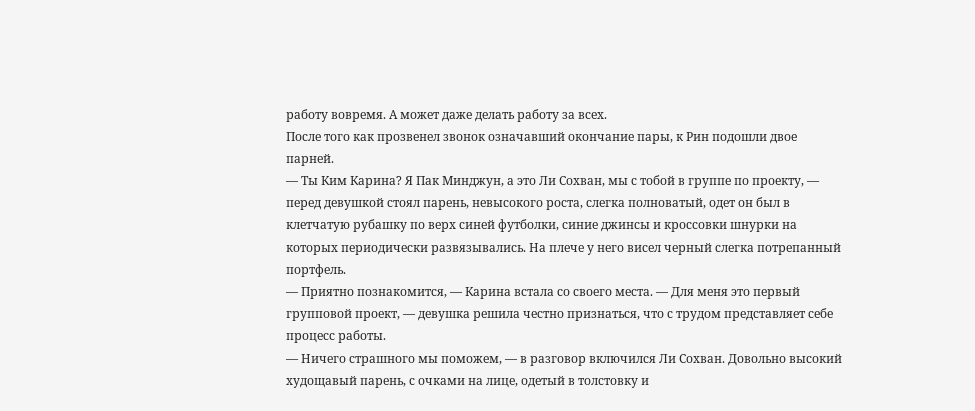работу вовремя. А может даже делать работу за всех.
После того как прозвенел звонок означавший окончание пары, к Рин подошли двое парней.
— Ты Ким Карина? Я Пак Минджун, а это Ли Сохван, мы с тобой в группе по проекту, — перед девушкой стоял парень, невысокого роста, слегка полноватый, одет он был в клетчатую рубашку по верх синей футболки, синие джинсы и кроссовки шнурки на которых периодически развязывались. На плече у него висел черный слегка потрепанный портфель.
— Приятно познакомится, — Карина встала со своего места. — Для меня это первый групповой проект, — девушка решила честно признаться, что с трудом представляет себе процесс работы.
— Ничего страшного мы поможем, — в разговор включился Ли Сохван. Довольно высокий худощавый парень, с очками на лице, одетый в толстовку и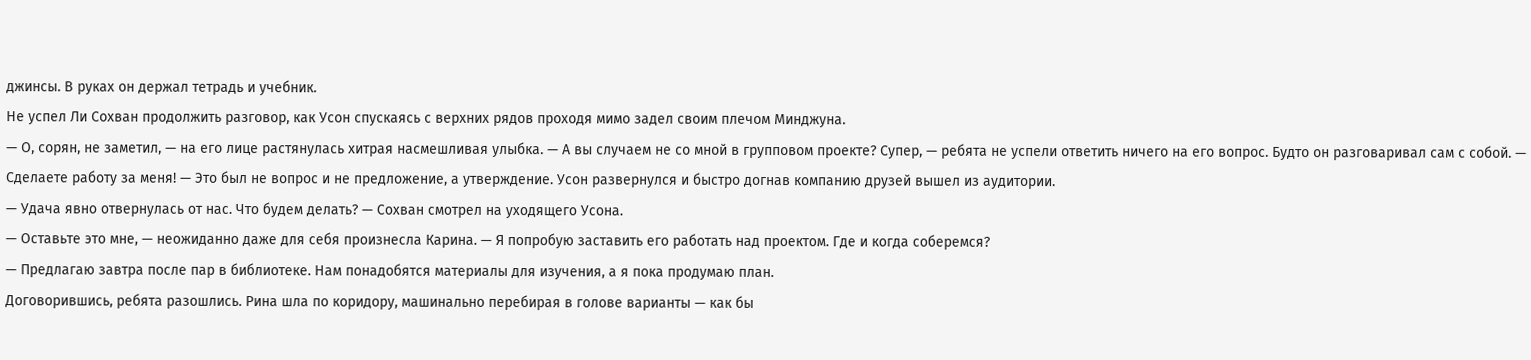джинсы. В руках он держал тетрадь и учебник.
Не успел Ли Сохван продолжить разговор, как Усон спускаясь с верхних рядов проходя мимо задел своим плечом Минджуна.
— О, сорян, не заметил, — на его лице растянулась хитрая насмешливая улыбка. — А вы случаем не со мной в групповом проекте? Супер, — ребята не успели ответить ничего на его вопрос. Будто он разговаривал сам с собой. — Сделаете работу за меня! — Это был не вопрос и не предложение, а утверждение. Усон развернулся и быстро догнав компанию друзей вышел из аудитории.
— Удача явно отвернулась от нас. Что будем делать? — Сохван смотрел на уходящего Усона.
— Оставьте это мне, — неожиданно даже для себя произнесла Карина. — Я попробую заставить его работать над проектом. Где и когда соберемся?
— Предлагаю завтра после пар в библиотеке. Нам понадобятся материалы для изучения, а я пока продумаю план.
Договорившись, ребята разошлись. Рина шла по коридору, машинально перебирая в голове варианты — как бы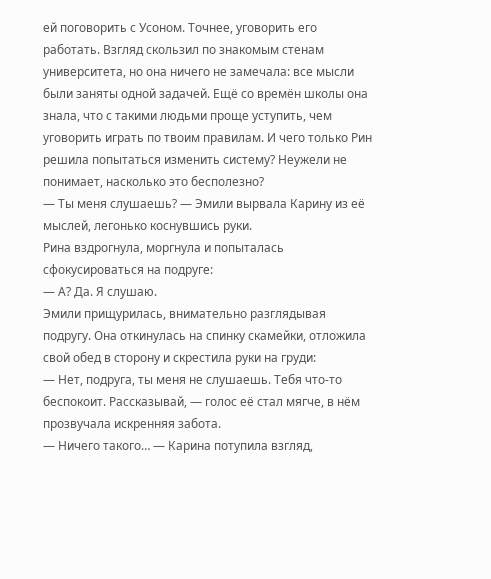ей поговорить с Усоном. Точнее, уговорить его работать. Взгляд скользил по знакомым стенам университета, но она ничего не замечала: все мысли были заняты одной задачей. Ещё со времён школы она знала, что с такими людьми проще уступить, чем уговорить играть по твоим правилам. И чего только Рин решила попытаться изменить систему? Неужели не понимает, насколько это бесполезно?
— Ты меня слушаешь? — Эмили вырвала Карину из её мыслей, легонько коснувшись руки.
Рина вздрогнула, моргнула и попыталась сфокусироваться на подруге:
— А? Да. Я слушаю.
Эмили прищурилась, внимательно разглядывая подругу. Она откинулась на спинку скамейки, отложила свой обед в сторону и скрестила руки на груди:
— Нет, подруга, ты меня не слушаешь. Тебя что‑то беспокоит. Рассказывай, — голос её стал мягче, в нём прозвучала искренняя забота.
— Ничего такого… — Карина потупила взгляд,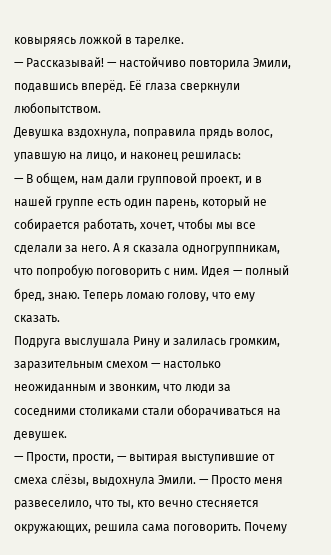ковыряясь ложкой в тарелке.
— Рассказывай! — настойчиво повторила Эмили, подавшись вперёд. Её глаза сверкнули любопытством.
Девушка вздохнула, поправила прядь волос, упавшую на лицо, и наконец решилась:
— В общем, нам дали групповой проект, и в нашей группе есть один парень, который не собирается работать, хочет, чтобы мы все сделали за него. А я сказала одногруппникам, что попробую поговорить с ним. Идея — полный бред, знаю. Теперь ломаю голову, что ему сказать.
Подруга выслушала Рину и залилась громким, заразительным смехом — настолько неожиданным и звонким, что люди за соседними столиками стали оборачиваться на девушек.
— Прости, прости, — вытирая выступившие от смеха слёзы, выдохнула Эмили. — Просто меня развеселило, что ты, кто вечно стесняется окружающих, решила сама поговорить. Почему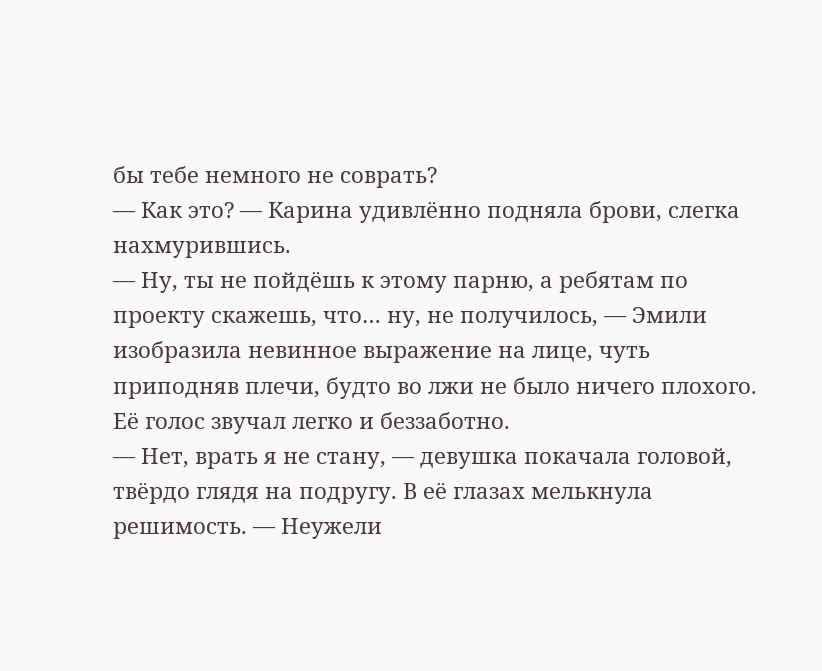бы тебе немного не соврать?
— Как это? — Карина удивлённо подняла брови, слегка нахмурившись.
— Ну, ты не пойдёшь к этому парню, а ребятам по проекту скажешь, что… ну, не получилось, — Эмили изобразила невинное выражение на лице, чуть приподняв плечи, будто во лжи не было ничего плохого. Её голос звучал легко и беззаботно.
— Нет, врать я не стану, — девушка покачала головой, твёрдо глядя на подругу. В её глазах мелькнула решимость. — Неужели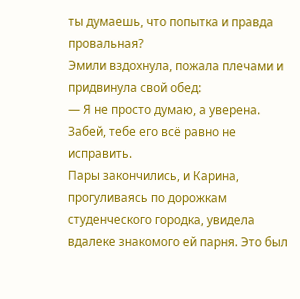ты думаешь, что попытка и правда провальная?
Эмили вздохнула, пожала плечами и придвинула свой обед:
— Я не просто думаю, а уверена. Забей, тебе его всё равно не исправить.
Пары закончились, и Карина, прогуливаясь по дорожкам студенческого городка, увидела вдалеке знакомого ей парня. Это был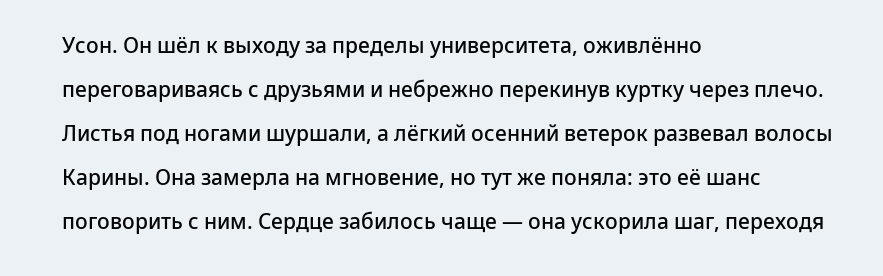Усон. Он шёл к выходу за пределы университета, оживлённо переговариваясь с друзьями и небрежно перекинув куртку через плечо. Листья под ногами шуршали, а лёгкий осенний ветерок развевал волосы Карины. Она замерла на мгновение, но тут же поняла: это её шанс поговорить с ним. Сердце забилось чаще — она ускорила шаг, переходя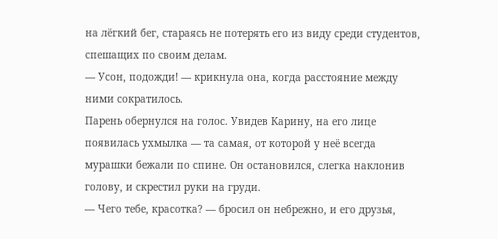на лёгкий бег, стараясь не потерять его из виду среди студентов, спешащих по своим делам.
— Усон, подожди! — крикнула она, когда расстояние между ними сократилось.
Парень обернулся на голос. Увидев Карину, на его лице появилась ухмылка — та самая, от которой у неё всегда мурашки бежали по спине. Он остановился, слегка наклонив голову, и скрестил руки на груди.
— Чего тебе, красотка? — бросил он небрежно, и его друзья,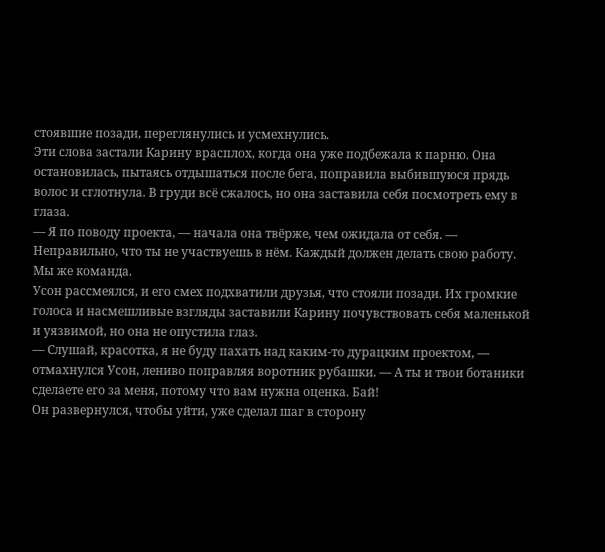стоявшие позади, переглянулись и усмехнулись.
Эти слова застали Карину врасплох, когда она уже подбежала к парню. Она остановилась, пытаясь отдышаться после бега, поправила выбившуюся прядь волос и сглотнула. В груди всё сжалось, но она заставила себя посмотреть ему в глаза.
— Я по поводу проекта, — начала она твёрже, чем ожидала от себя. — Неправильно, что ты не участвуешь в нём. Каждый должен делать свою работу. Мы же команда.
Усон рассмеялся, и его смех подхватили друзья, что стояли позади. Их громкие голоса и насмешливые взгляды заставили Карину почувствовать себя маленькой и уязвимой, но она не опустила глаз.
— Слушай, красотка, я не буду пахать над каким‑то дурацким проектом, — отмахнулся Усон, лениво поправляя воротник рубашки. — А ты и твои ботаники сделаете его за меня, потому что вам нужна оценка. Бай!
Он развернулся, чтобы уйти, уже сделал шаг в сторону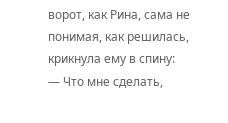ворот, как Рина, сама не понимая, как решилась, крикнула ему в спину:
— Что мне сделать,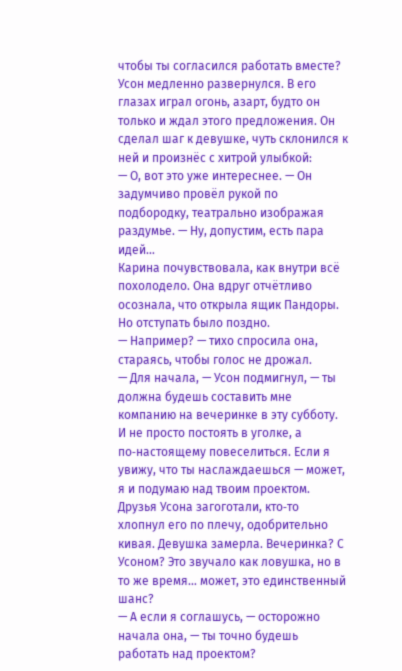чтобы ты согласился работать вместе?
Усон медленно развернулся. В его глазах играл огонь, азарт, будто он только и ждал этого предложения. Он сделал шаг к девушке, чуть склонился к ней и произнёс с хитрой улыбкой:
— О, вот это уже интереснее. — Он задумчиво провёл рукой по подбородку, театрально изображая раздумье. — Ну, допустим, есть пара идей…
Карина почувствовала, как внутри всё похолодело. Она вдруг отчётливо осознала, что открыла ящик Пандоры. Но отступать было поздно.
— Например? — тихо спросила она, стараясь, чтобы голос не дрожал.
— Для начала, — Усон подмигнул, — ты должна будешь составить мне компанию на вечеринке в эту субботу. И не просто постоять в уголке, а по‑настоящему повеселиться. Если я увижу, что ты наслаждаешься — может, я и подумаю над твоим проектом.
Друзья Усона загоготали, кто‑то хлопнул его по плечу, одобрительно кивая. Девушка замерла. Вечеринка? С Усоном? Это звучало как ловушка, но в то же время… может, это единственный шанс?
— А если я соглашусь, — осторожно начала она, — ты точно будешь работать над проектом?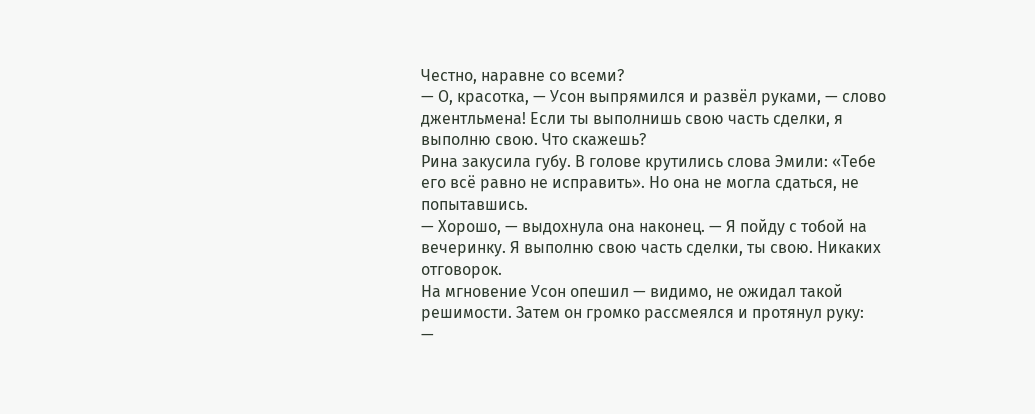Честно, наравне со всеми?
— О, красотка, — Усон выпрямился и развёл руками, — слово джентльмена! Если ты выполнишь свою часть сделки, я выполню свою. Что скажешь?
Рина закусила губу. В голове крутились слова Эмили: «Тебе его всё равно не исправить». Но она не могла сдаться, не попытавшись.
— Хорошо, — выдохнула она наконец. — Я пойду с тобой на вечеринку. Я выполню свою часть сделки, ты свою. Никаких отговорок.
На мгновение Усон опешил — видимо, не ожидал такой решимости. Затем он громко рассмеялся и протянул руку:
—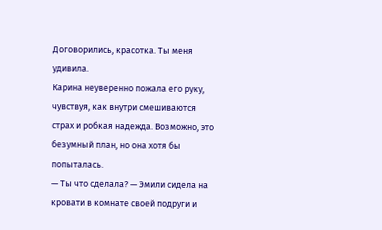Договорились, красотка. Ты меня удивила.
Карина неуверенно пожала его руку, чувствуя, как внутри смешиваются страх и робкая надежда. Возможно, это безумный план, но она хотя бы попыталась.
— Ты что сделала? — Эмили сидела на кровати в комнате своей подруги и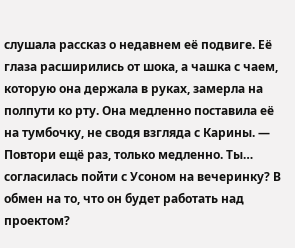слушала рассказ о недавнем её подвиге. Её глаза расширились от шока, а чашка с чаем, которую она держала в руках, замерла на полпути ко рту. Она медленно поставила её на тумбочку, не сводя взгляда с Карины. — Повтори ещё раз, только медленно. Ты… согласилась пойти с Усоном на вечеринку? В обмен на то, что он будет работать над проектом?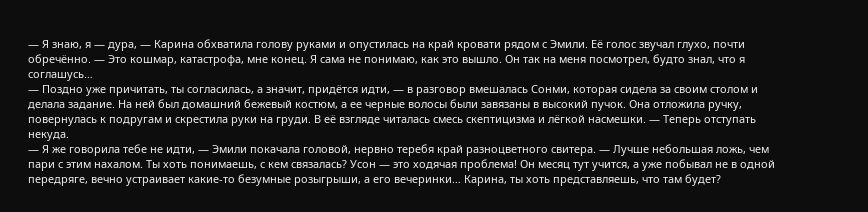— Я знаю, я — дура, — Карина обхватила голову руками и опустилась на край кровати рядом с Эмили. Её голос звучал глухо, почти обречённо. — Это кошмар, катастрофа, мне конец. Я сама не понимаю, как это вышло. Он так на меня посмотрел, будто знал, что я соглашусь…
— Поздно уже причитать, ты согласилась, а значит, придётся идти, — в разговор вмешалась Сонми, которая сидела за своим столом и делала задание. На ней был домашний бежевый костюм, а ее черные волосы были завязаны в высокий пучок. Она отложила ручку, повернулась к подругам и скрестила руки на груди. В её взгляде читалась смесь скептицизма и лёгкой насмешки. — Теперь отступать некуда.
— Я же говорила тебе не идти, — Эмили покачала головой, нервно теребя край разноцветного свитера. — Лучше небольшая ложь, чем пари с этим нахалом. Ты хоть понимаешь, с кем связалась? Усон — это ходячая проблема! Он месяц тут учится, а уже побывал не в одной передряге, вечно устраивает какие‑то безумные розыгрыши, а его вечеринки… Карина, ты хоть представляешь, что там будет?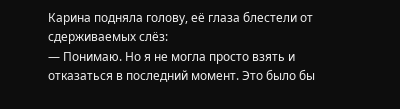Карина подняла голову, её глаза блестели от сдерживаемых слёз:
— Понимаю. Но я не могла просто взять и отказаться в последний момент. Это было бы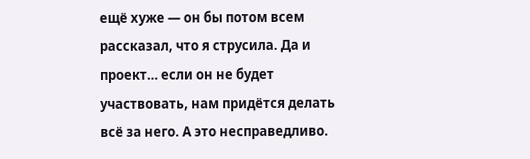ещё хуже — он бы потом всем рассказал, что я струсила. Да и проект… если он не будет участвовать, нам придётся делать всё за него. А это несправедливо.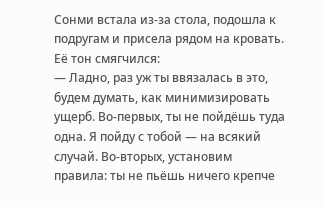Сонми встала из‑за стола, подошла к подругам и присела рядом на кровать. Её тон смягчился:
— Ладно, раз уж ты ввязалась в это, будем думать, как минимизировать ущерб. Во‑первых, ты не пойдёшь туда одна. Я пойду с тобой — на всякий случай. Во‑вторых, установим правила: ты не пьёшь ничего крепче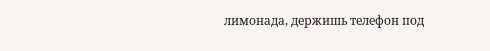лимонада, держишь телефон под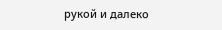рукой и далеко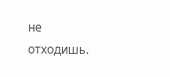не отходишь.